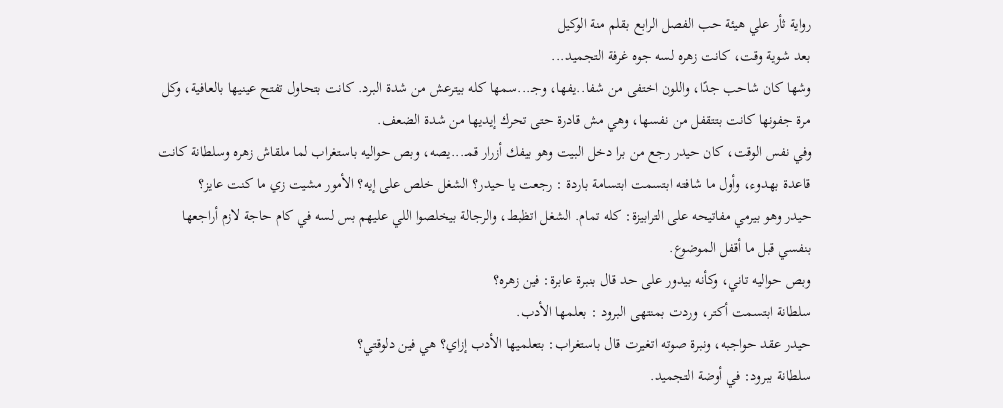رواية ثأر علي هيئة حب الفصل الرابع بقلم منة الوكيل
بعد شوية وقت، كانت زهره لسه جوه غرفة التجميد...
وشها كان شاحب جدًا، واللون اختفى من شفا..يفها، وجـ...سمها كله بيترعش من شدة البرد. كانت بتحاول تفتح عينيها بالعافية، وكل مرة جفونها كانت بتتقفل من نفسها، وهي مش قادرة حتى تحرك إيديها من شدة الضعف.
وفي نفس الوقت، كان حيدر رجع من برا دخل البيت وهو بيفك أزرار قمـ...يصه، وبص حواليه باستغراب لما ملقاش زهره وسلطانة كانت قاعدة بهدوء، وأول ما شافته ابتسمت ابتسامة باردة : رجعت يا حيدر؟ الشغل خلص على إيه؟ الأمور مشيت زي ما كنت عايز؟
حيدر وهو بيرمي مفاتيحه على الترابيزة: كله تمام. الشغل اتظبط، والرجالة بيخلصوا اللي عليهم بس لسه في كام حاجة لازم أراجعها بنفسي قبل ما أقفل الموضوع.
وبص حواليه تاني، وكأنه بيدور على حد قال بنبرة عابرة: فين زهره؟
سلطانة ابتسمت أكتر، وردت بمنتهى البرود : بعلمها الأدب.
حيدر عقد حواجبه، ونبرة صوته اتغيرت قال باستغراب: بتعلميها الأدب إزاي؟ هي فين دلوقتي؟
سلطانة ببرود: في أوضة التجميد.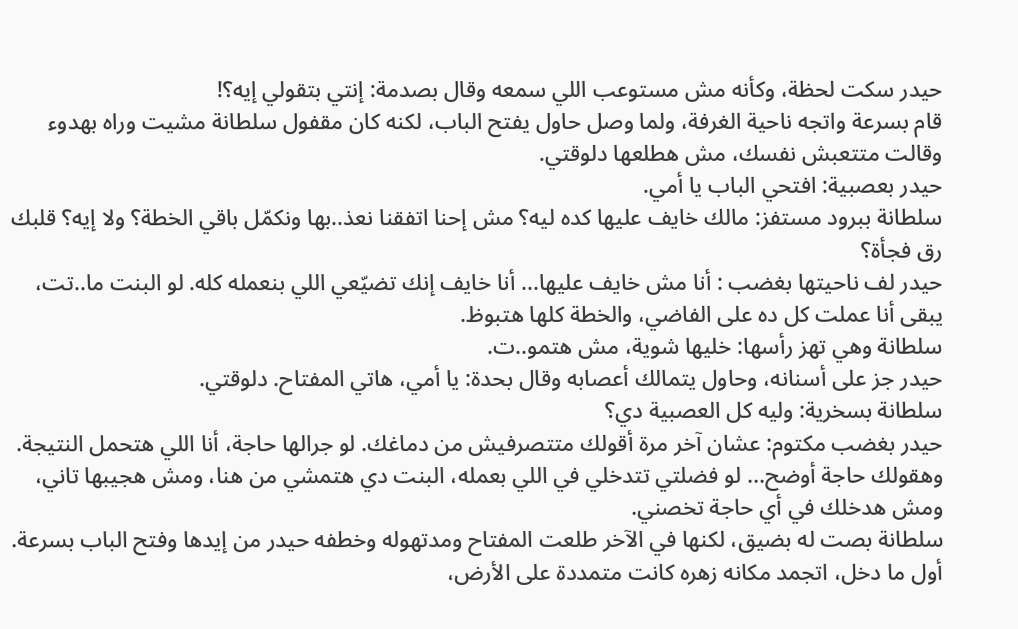حيدر سكت لحظة، وكأنه مش مستوعب اللي سمعه وقال بصدمة: إنتي بتقولي إيه؟!
قام بسرعة واتجه ناحية الغرفة، ولما وصل حاول يفتح الباب، لكنه كان مقفول سلطانة مشيت وراه بهدوء وقالت متتعبش نفسك، مش هطلعها دلوقتي.
حيدر بعصبية: افتحي الباب يا أمي.
سلطانة ببرود مستفز: مالك خايف عليها كده ليه؟ مش إحنا اتفقنا نعذ..بها ونكمّل باقي الخطة؟ ولا إيه؟ قلبك رق فجأة؟
حيدر لف ناحيتها بغضب : أنا مش خايف عليها... أنا خايف إنك تضيّعي اللي بنعمله كله. لو البنت ما..تت، يبقى أنا عملت كل ده على الفاضي، والخطة كلها هتبوظ.
سلطانة وهي تهز رأسها: خليها شوية، مش هتمو..ت.
حيدر جز على أسنانه، وحاول يتمالك أعصابه وقال بحدة: يا أمي، هاتي المفتاح. دلوقتي.
سلطانة بسخرية: وليه كل العصبية دي؟
حيدر بغضب مكتوم: عشان آخر مرة أقولك متتصرفيش من دماغك. لو جرالها حاجة، أنا اللي هتحمل النتيجة. وهقولك حاجة أوضح... لو فضلتي تتدخلي في اللي بعمله، البنت دي هتمشي من هنا، ومش هجيبها تاني، ومش هدخلك في أي حاجة تخصني.
سلطانة بصت له بضيق، لكنها في الآخر طلعت المفتاح ومدتهوله وخطفه حيدر من إيدها وفتح الباب بسرعة.
أول ما دخل، اتجمد مكانه زهره كانت متمددة على الأرض،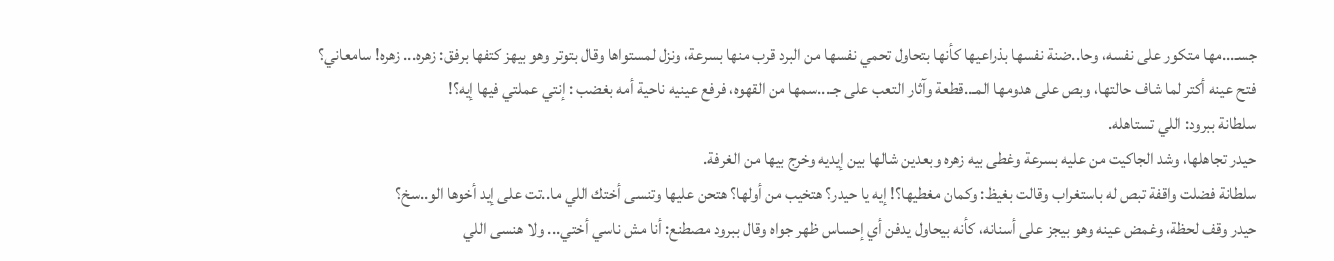جسـ...مها متكور على نفسه، وحا..ضنة نفسها بذراعيها كأنها بتحاول تحمي نفسها من البرد قرب منها بسرعة، ونزل لمستواها وقال بتوتر وهو بيهز كتفها برفق: زهره... زهره! سامعاني؟
فتح عينه أكتر لما شاف حالتها، وبص على هدومها المـ..قطعة وآثار التعب على جـ...سمها من القهوه، فرفع عينيه ناحية أمه بغضب : إنتي عملتي فيها إيه؟!
سلطانة ببرود: اللي تستاهله.
حيدر تجاهلها، وشد الجاكيت من عليه بسرعة وغطى بيه زهره وبعدين شالها بين إيديه وخرج بيها من الغرفة.
سلطانة فضلت واقفة تبص له باستغراب وقالت بغيظ: وكمان مغطيها؟! إيه يا حيدر؟ هتخيب من أولها؟ هتحن عليها وتنسى أختك اللي ما..تت على إيد أخوها الو..سخ؟
حيدر وقف لحظة، وغمض عينه وهو بيجز على أسنانه، كأنه بيحاول يدفن أي إحساس ظهر جواه وقال ببرود مصطنع: أنا مش ناسي أختي... ولا هنسى اللي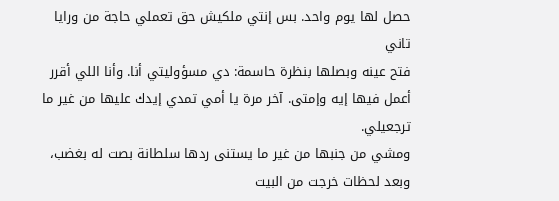حصل لها يوم واحد. بس إنتي ملكيش حق تعملي حاجة من ورايا تاني
فتح عينه وبصلها بنظرة حاسمة: دي مسؤوليتي أنا. وأنا اللي أقرر أعمل فيها إيه وإمتى. آخر مرة يا أمي تمدي إيدك عليها من غير ما ترجعيلي.
ومشي من جنبها من غير ما يستنى ردها سلطانة بصت له بغضب، وبعد لحظات خرجت من البيت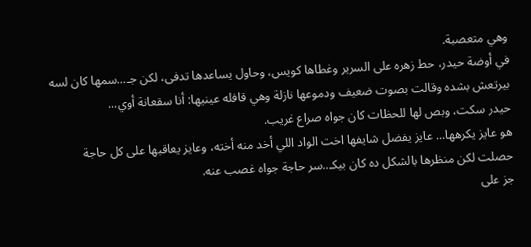وهي متعصبة.
في أوضة حيدر، حط زهره على السرير وغطاها كويس، وحاول يساعدها تدفى، لكن جـ...سمها كان لسه بيرتعش بشده وقالت بصوت ضعيف ودموعها نازلة وهي قافله عينيها: أنا سقعانة أوي...
حيدر سكت، وبص لها للحظات كان جواه صراع غريب.
هو عايز يكرهها... عايز يفضل شايفها اخت الواد اللي أخد منه أخته، وعايز يعاقبها على كل حاجة حصلت لكن منظرها بالشكل ده كان بيكـ..سر حاجة جواه غصب عنه.
جز على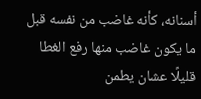أسنانه، كأنه غاضب من نفسه قبل ما يكون غاضب منها رفع الغطا قليلًا عشان يطمن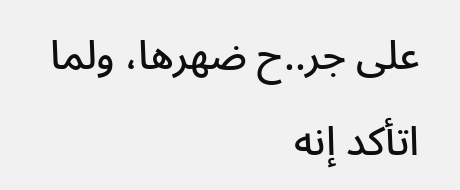على جر..ح ضهرها، ولما اتأكد إنه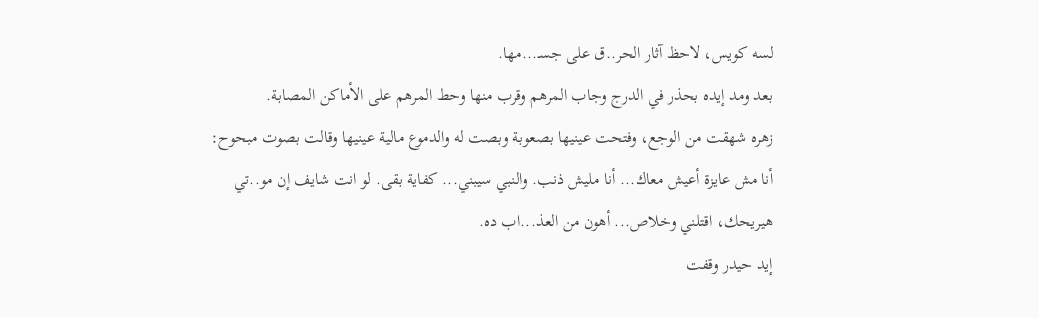لسه كويس، لاحظ آثار الحر..ق على جسـ...مها.
بعد ومد إيده بحذر في الدرج وجاب المرهم وقرب منها وحط المرهم على الأماكن المصابة.
زهره شهقت من الوجع، وفتحت عينيها بصعوبة وبصت له والدموع مالية عينيها وقالت بصوت مبحوح: أنا مش عايزة أعيش معاك... أنا مليش ذنب. والنبي سيبني... كفاية بقى. لو انت شايف إن مو..تي هيريحك، اقتلني وخلاص... أهون من العذ...اب ده.
إيد حيدر وقفت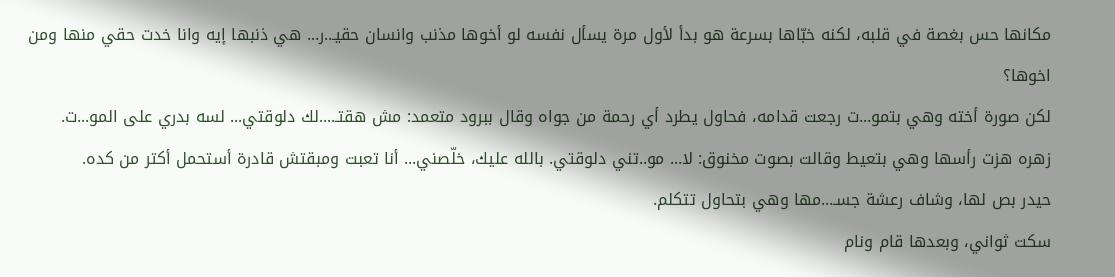مكانها حس بغصة في قلبه، لكنه خبّاها بسرعة هو بدأ لأول مرة يسأل نفسه لو أخوها مذنب وانسان حقيـ..ر... هي ذنبها إيه وانا خدت حقي منها ومن اخوها؟
لكن صورة أخته وهي بتمو...ت رجعت قدامه، فحاول يطرد أي رحمة من جواه وقال ببرود متعمد: مش هقتـ....لك دلوقتي... لسه بدري على المو...ت.
زهره هزت رأسها وهي بتعيط وقالت بصوت مخنوق: لا... مو..تني دلوقتي. بالله عليك، خلّصني... أنا تعبت ومبقتش قادرة أستحمل أكتر من كده.
حيدر بص لها، وشاف رعشة جسـ...مها وهي بتحاول تتكلم.
سكت ثواني، وبعدها قام ونام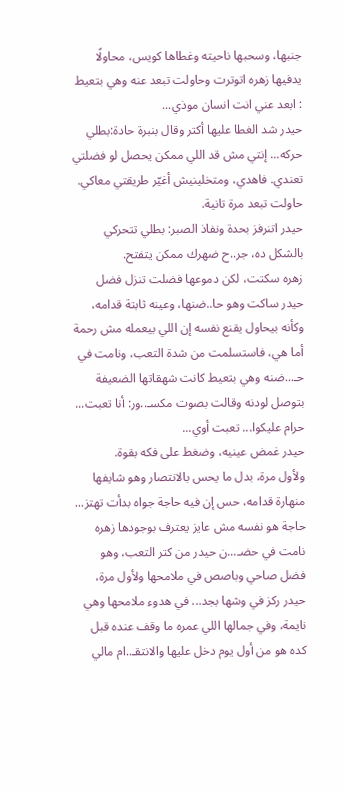جنبها، وسحبها ناحيته وغطاها كويس، محاولًا يدفيها زهره اتوترت وحاولت تبعد عنه وهي بتعيط : ابعد عني انت انسان موذي...
حيدر شد الغطا عليها أكتر وقال بنبرة حادة:بطلي حركه... إنتي مش قد اللي ممكن يحصل لو فضلتي تعندي. فاهدي، ومتخلينيش أغيّر طريقتي معاكي.
حاولت تبعد مرة تانية.
حيدر اتنرفز بحدة ونفاذ الصبر: بطلي تتحركي بالشكل ده، جر..ح ضهرك ممكن يتفتح.
زهره سكتت، لكن دموعها فضلت تنزل فضل حيدر ساكت وهو حا..ضنها، وعينه ثابتة قدامه، وكأنه بيحاول يقنع نفسه إن اللي بيعمله مش رحمة أما هي، فاستسلمت من شدة التعب، ونامت في حـ...ضنه وهي بتعيط كانت شهقاتها الضعيفة بتوصل لودنه وقالت بصوت مكسـ..ور: أنا تعبت... حرام عليكوا... تعبت أوي...
حيدر غمض عينيه، وضغط على فكه بقوة.
ولأول مرة، بدل ما يحس بالانتصار وهو شايفها منهارة قدامه، حس إن فيه حاجة جواه بدأت تهتز... حاجة هو نفسه مش عايز يعترف بوجودها زهره نامت في حضـ...ن حيدر من كتر التعب، وهو فضل صاحي وباصص في ملامحها ولأول مرة، حيدر ركز في وشها بجد... في هدوء ملامحها وهي نايمة، وفي جمالها اللي عمره ما وقف عنده قبل كده هو من أول يوم دخل عليها والانتقـ..ام مالي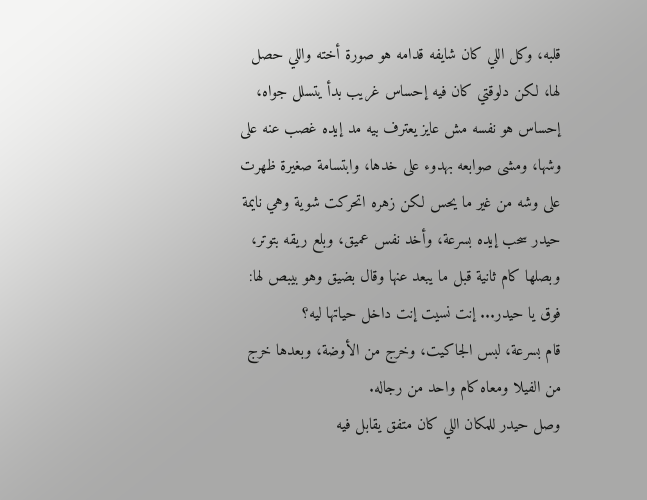قلبه، وكل اللي كان شايفه قدامه هو صورة أخته واللي حصل لها، لكن دلوقتي كان فيه إحساس غريب بدأ يتسلل جواه، إحساس هو نفسه مش عايز يعترف بيه مد إيده غصب عنه على وشها، ومشى صوابعه بهدوء على خدها، وابتسامة صغيرة ظهرت على وشه من غير ما يحس لكن زهره اتحركت شوية وهي نايمة حيدر سحب إيده بسرعة، وأخد نفس عميق، وبلع ريقه بتوتر، وبصلها كام ثانية قبل ما يبعد عنها وقال بضيق وهو بيبص لها: فوق يا حيدر... إنت نسيت إنت داخل حياتها ليه؟
قام بسرعة، لبس الجاكيت، وخرج من الأوضة، وبعدها خرج من الفيلا ومعاه كام واحد من رجاله.
وصل حيدر للمكان اللي كان متفق يقابل فيه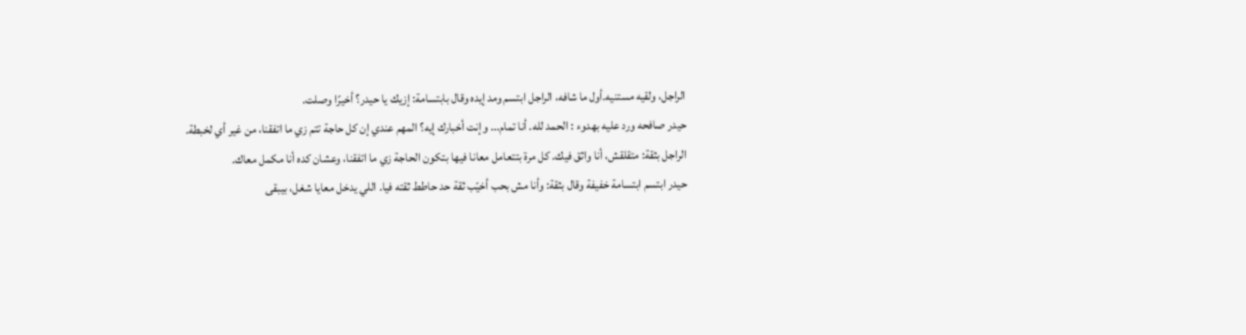الراجل، ولقيه مستنيه.أول ما شافه، الراجل ابتسم ومد إيده وقال بابتسامة: إزيك يا حيدر؟ أخيرًا وصلت.
حيدر صافحه ورد عليه بهدوء : الحمد لله. أنا تمام... وإنت أخبارك إيه؟ المهم عندي إن كل حاجة تتم زي ما اتفقنا، من غير أي لخبطة.
الراجل بثقة: متقلقش، أنا واثق فيك. كل مرة بتتعامل معانا فيها بتكون الحاجة زي ما اتفقنا، وعشان كده أنا مكمل معاك.
حيدر ابتسم ابتسامة خفيفة وقال بثقة: وأنا مش بحب أخيّب ثقة حد حاطط ثقته فيا. اللي يدخل معايا شغل، بيبقى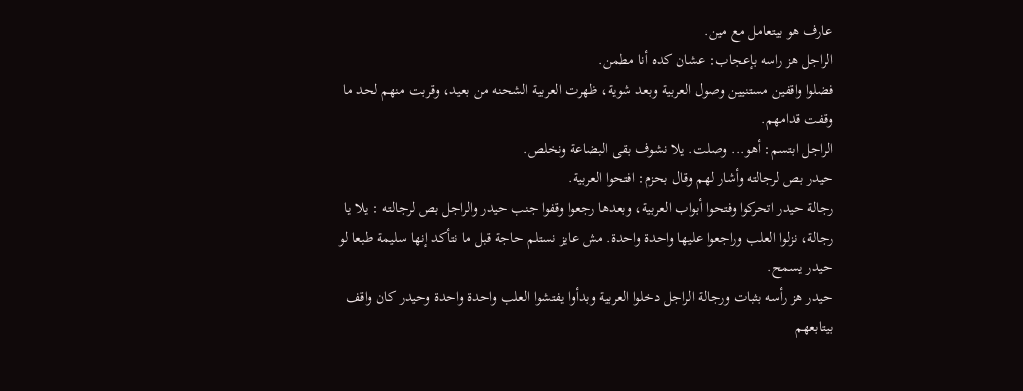عارف هو بيتعامل مع مين.
الراجل هز راسه بإعجاب: عشان كده أنا مطمن.
فضلوا واقفين مستنيين وصول العربية وبعد شوية، ظهرت العربية الشحنه من بعيد، وقربت منهم لحد ما وقفت قدامهم.
الراجل ابتسم: أهو... وصلت. يلا نشوف بقى البضاعة ونخلص.
حيدر بص لرجالته وأشار لهم وقال بحزم: افتحوا العربية.
رجالة حيدر اتحركوا وفتحوا أبواب العربية، وبعدها رجعوا وقفوا جنب حيدر والراجل بص لرجالته : يلا يا رجالة، نزلوا العلب وراجعوا عليها واحدة واحدة. مش عايز نستلم حاجة قبل ما نتأكد إنها سليمة طبعا لو حيدر يسمح.
حيدر هز رأسه بثبات ورجالة الراجل دخلوا العربية وبدأوا يفتشوا العلب واحدة واحدة وحيدر كان واقف بيتابعهم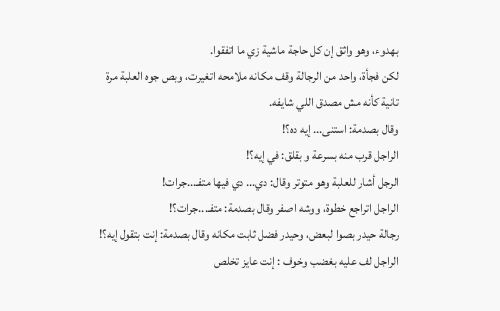بهدوء، وهو واثق إن كل حاجة ماشية زي ما اتفقوا.
لكن فجأة، واحد من الرجالة وقف مكانه ملامحه اتغيرت، وبص جوه العلبة مرة تانية كأنه مش مصدق اللي شايفه.
وقال بصدمة: استنى... إيه ده؟!
الراجل قرب منه بسرعة و بقلق: في إيه؟!
الرجل أشار للعلبة وهو متوتر وقال: دي... دي فيها متفـ...جرات!
الراجل اتراجع خطوة، ووشه اصفر وقال بصدمة: متفـ...جرات؟!
رجالة حيدر بصوا لبعض، وحيدر فضل ثابت مكانه وقال بصدمة: إنت بتقول إيه؟!
الراجل لف عليه بغضب وخوف : إنت عايز تخلص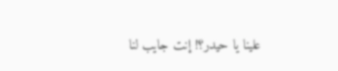علينا يا حيدر؟! إنت جايب لنا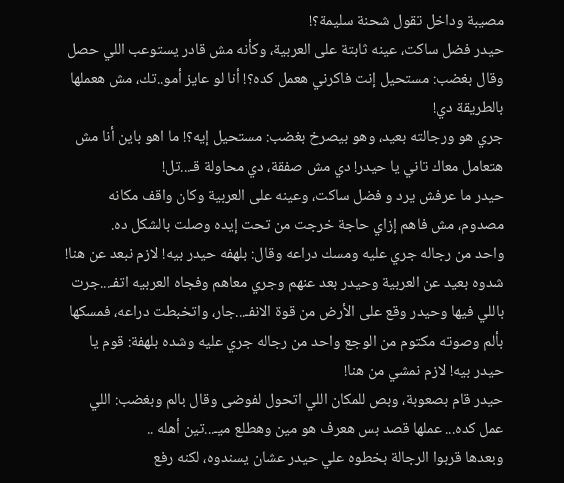مصيبة وداخل تقول شحنة سليمة؟!
حيدر فضل ساكت، عينه ثابتة على العربية، وكأنه مش قادر يستوعب اللي حصل وقال بغضب: مستحيل إنت فاكرني هعمل كده؟! أنا لو عايز أمو..تك، مش هعملها بالطريقة دي!
جري هو ورجالته بعيد، وهو بيصرخ بغضب: مستحيل إيه؟! ما اهو باين أنا مش هتعامل معاك تاني يا حيدر! دي مش صفقة، دي محاولة قـ...تل!
حيدر ما عرفش يرد و فضل ساكت، وعينه على العربية وكان واقف مكانه مصدوم، مش فاهم إزاي حاجة خرجت من تحت إيده وصلت بالشكل ده.
واحد من رجاله جري عليه ومسك دراعه وقال: بلهفه حيدر بيه! لازم نبعد عن هنا!
شدوه بعيد عن العربية وحيدر بعد عنهم وجري معاهم وفجاه العربيه اتفـ...جرت باللي فيها وحيدر وقع على الأرض من قوة الانفـ...جار، واتخبطت دراعه، فمسكها بألم وصوته مكتوم من الوجع واحد من رجاله جري عليه وشده بلهفة: قوم يا حيدر بيه! لازم نمشي من هنا!
حيدر قام بصعوبة، وبص للمكان اللي اتحول لفوضى وقال بالم وبغضب: اللي عمل كده... عملها قصد بس هعرف هو مين وهطلع ميـ...تين أهله ..
وبعدها قربوا الرجالة بخطوه علي حيدر عشان يسندوه، لكنه رفع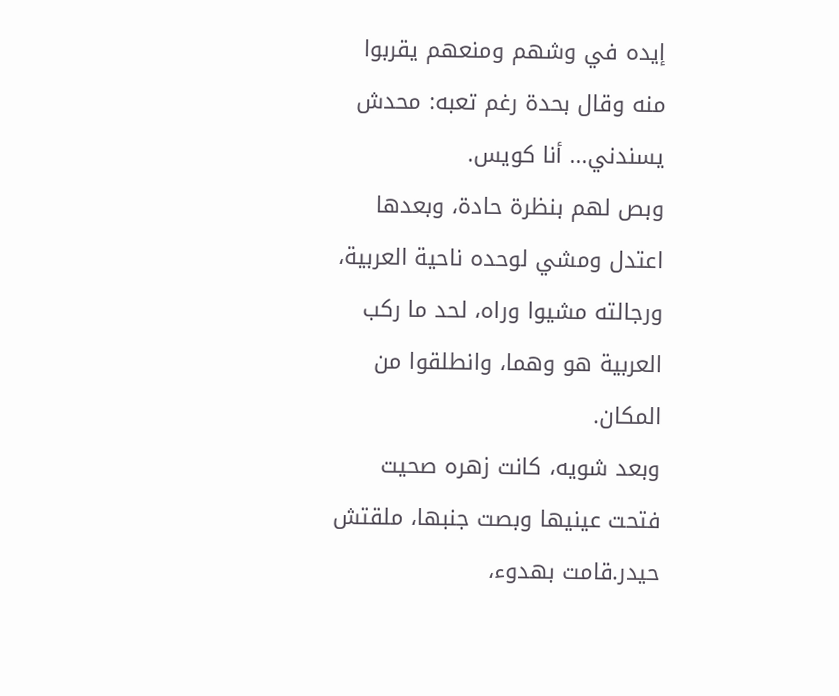إيده في وشهم ومنعهم يقربوا منه وقال بحدة رغم تعبه: محدش يسندني... أنا كويس.
وبص لهم بنظرة حادة، وبعدها اعتدل ومشي لوحده ناحية العربية، ورجالته مشيوا وراه، لحد ما ركب العربية هو وهما، وانطلقوا من المكان.
وبعد شويه، كانت زهره صحيت فتحت عينيها وبصت جنبها، ملقتش حيدر.قامت بهدوء،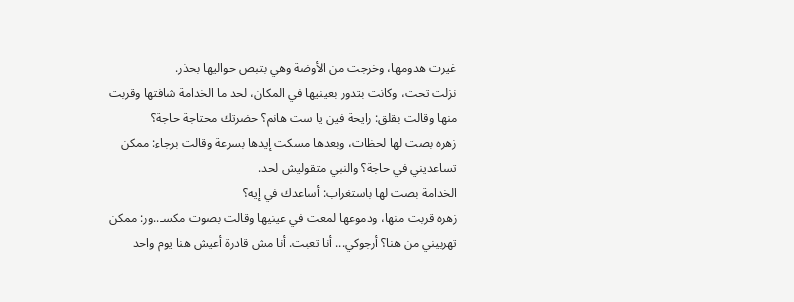غيرت هدومها، وخرجت من الأوضة وهي بتبص حواليها بحذر.
نزلت تحت، وكانت بتدور بعينيها في المكان، لحد ما الخدامة شافتها وقربت منها وقالت بقلق: رايحة فين يا ست هانم؟ حضرتك محتاجة حاجة؟
زهره بصت لها لحظات، وبعدها مسكت إيدها بسرعة وقالت برجاء: ممكن تساعديني في حاجة؟ والنبي متقوليش لحد.
الخدامة بصت لها باستغراب: أساعدك في إيه؟
زهره قربت منها، ودموعها لمعت في عينيها وقالت بصوت مكسـ..ور: ممكن تهربيني من هنا؟ أرجوكي... أنا تعبت. أنا مش قادرة أعيش هنا يوم واحد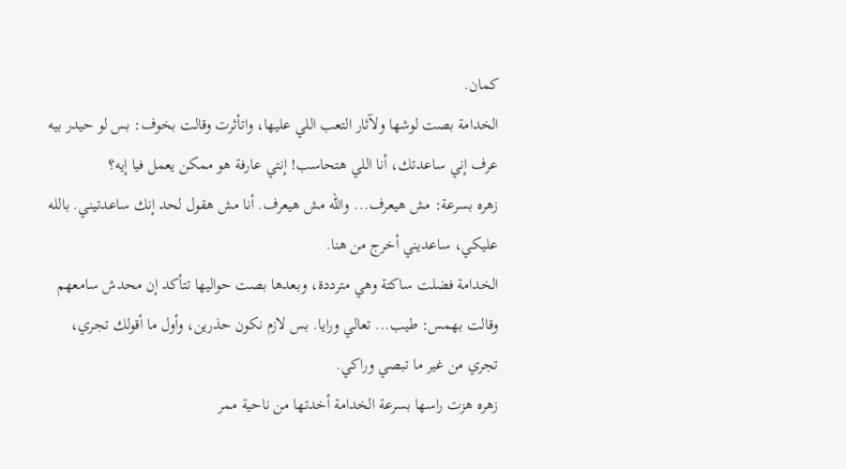كمان.
الخدامة بصت لوشها ولآثار التعب اللي عليها، واتأثرت وقالت بخوف: بس لو حيدر بيه عرف إني ساعدتك، أنا اللي هتحاسب! إنتي عارفة هو ممكن يعمل فيا إيه؟
زهره بسرعة: مش هيعرف... والله مش هيعرف. أنا مش هقول لحد إنك ساعدتيني. بالله عليكي، ساعديني أخرج من هنا.
الخدامة فضلت ساكتة وهي مترددة، وبعدها بصت حواليها تتأكد إن محدش سامعهم وقالت بهمس: طيب... تعالي ورايا. بس لازم نكون حذرين، وأول ما أقولك تجري، تجري من غير ما تبصي وراكي.
زهره هزت راسها بسرعة الخدامة أخدتها من ناحية ممر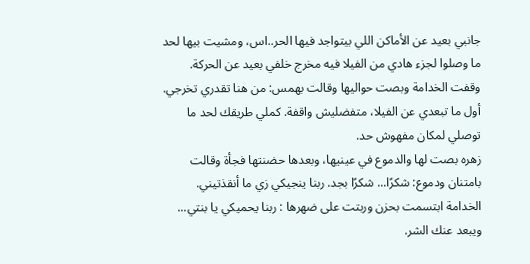جانبي بعيد عن الأماكن اللي بيتواجد فيها الحر..اس، ومشيت بيها لحد ما وصلوا لجزء هادي من الفيلا فيه مخرج خلفي بعيد عن الحركة.
وقفت الخدامة وبصت حواليها وقالت بهمس: من هنا تقدري تخرجي. أول ما تبعدي عن الفيلا، متفضليش واقفة. كملي طريقك لحد ما توصلي لمكان مفهوش حد.
زهره بصت لها والدموع في عينيها، وبعدها حضنتها فجأة وقالت بامتنان ودموع: شكرًا... شكرًا بجد. ربنا ينجيكي زي ما أنقذتيني.
الخدامة ابتسمت بحزن وربتت على ضهرها : ربنا يحميكي يا بنتي... ويبعد عنك الشر.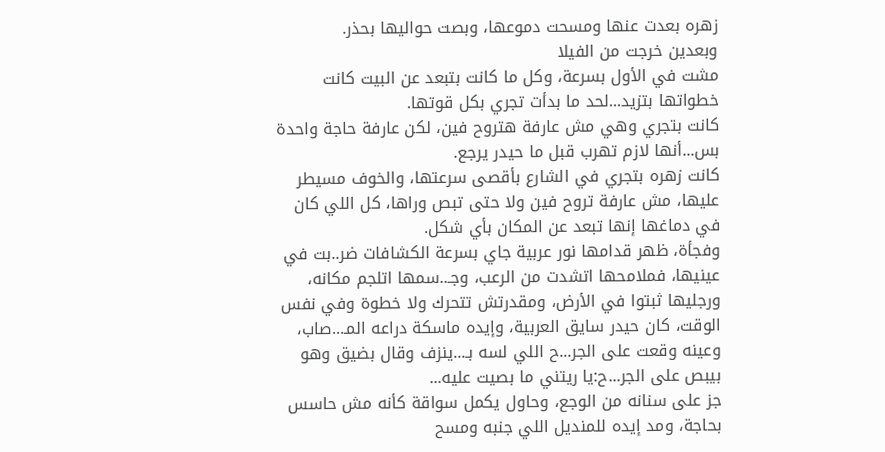زهره بعدت عنها ومسحت دموعها، وبصت حواليها بحذر.
وبعدين خرجت من الفيلا
مشت في الأول بسرعة، وكل ما كانت بتبعد عن البيت كانت خطواتها بتزيد...لحد ما بدأت تجري بكل قوتها.
كانت بتجري وهي مش عارفة هتروح فين، لكن عارفة حاجة واحدة بس...أنها لازم تهرب قبل ما حيدر يرجع.
كانت زهره بتجري في الشارع بأقصى سرعتها، والخوف مسيطر عليها، مش عارفة تروح فين ولا حتى تبص وراها، كل اللي كان في دماغها إنها تبعد عن المكان بأي شكل.
وفجأة، ظهر قدامها نور عربية جاي بسرعة الكشافات ضر..بت في عينيها، فملامحها اتشدت من الرعب، وجـ..سمها اتلجم مكانه، ورجليها ثبتوا في الأرض، ومقدرتش تتحرك ولا خطوة وفي نفس الوقت، كان حيدر سايق العربية، وإيده ماسكة دراعه المـ...صاب، وعينه وقعت على الجر...ح اللي لسه بـ...ينزف وقال بضيق وهو بيبص على الجر...ح:يا ريتني ما بصيت عليه...
جز على سنانه من الوجع، وحاول يكمل سواقة كأنه مش حاسس بحاجة، ومد إيده للمنديل اللي جنبه ومسح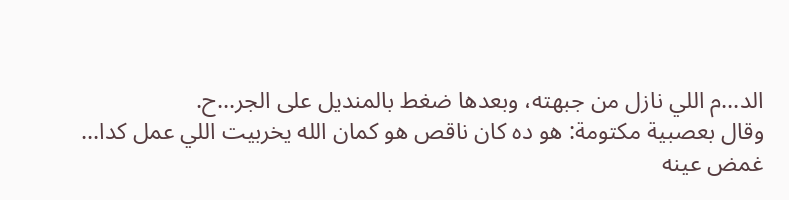الد...م اللي نازل من جبهته، وبعدها ضغط بالمنديل على الجر...ح.
وقال بعصبية مكتومة: هو ده كان ناقص هو كمان الله يخربيت اللي عمل كدا...
غمض عينه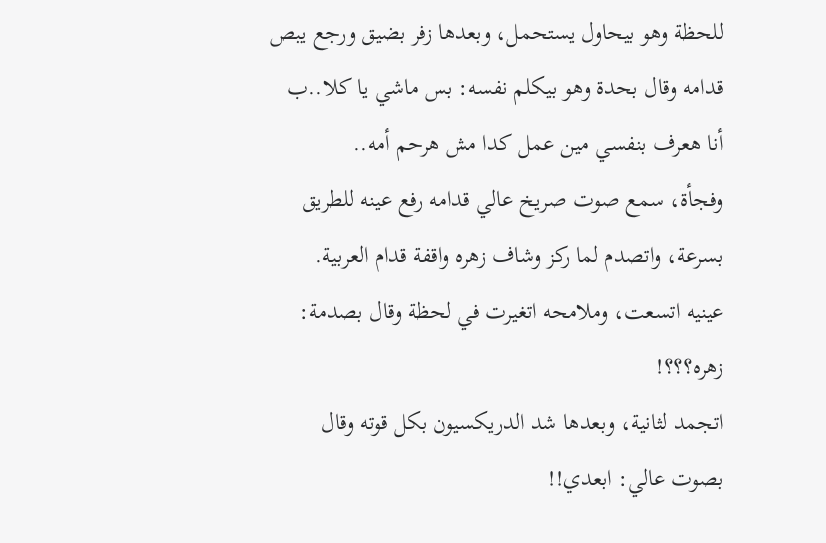للحظة وهو بيحاول يستحمل، وبعدها زفر بضيق ورجع يبص قدامه وقال بحدة وهو بيكلم نفسه: بس ماشي يا كلا..ب أنا هعرف بنفسي مين عمل كدا مش هرحم أمه..
وفجأة، سمع صوت صريخ عالي قدامه رفع عينه للطريق بسرعة، واتصدم لما ركز وشاف زهره واقفة قدام العربية.
عينيه اتسعت، وملامحه اتغيرت في لحظة وقال بصدمة: زهره؟؟؟!
اتجمد لثانية، وبعدها شد الدريكسيون بكل قوته وقال بصوت عالي: ابعدي!!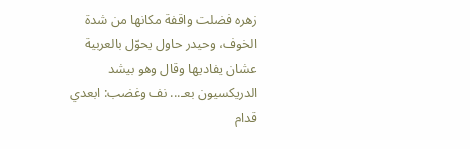زهره فضلت واقفة مكانها من شدة الخوف، وحيدر حاول يحوّل بالعربية عشان يفاديها وقال وهو بيشد الدريكسيون بعـ... نف وغضب: ابعدي قدام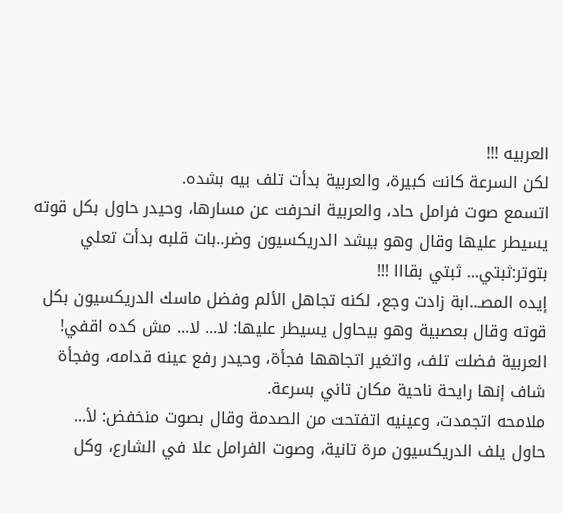العربيه !!!
لكن السرعة كانت كبيرة، والعربية بدأت تلف بيه بشده.
اتسمع صوت فرامل حاد، والعربية انحرفت عن مسارها، وحيدر حاول بكل قوته يسيطر عليها وقال وهو بيشد الدريكسيون وضر..بات قلبه بدأت تعلي بتوتر:ثبتي... ثبتي بقااا !!!
إيده المصـ..ابة زادت وجع، لكنه تجاهل الألم وفضل ماسك الدريكسيون بكل قوته وقال بعصبية وهو بيحاول يسيطر عليها: لا... لا... مش كده اقفي!
العربية فضلت تلف، واتغير اتجاهها فجأة، وحيدر رفع عينه قدامه، وفجأة شاف إنها رايحة ناحية مكان تاني بسرعة.
ملامحه اتجمدت، وعينيه اتفتحت من الصدمة وقال بصوت منخفض: لأ...
حاول يلف الدريكسيون مرة تانية، وصوت الفرامل علا في الشارع، وكل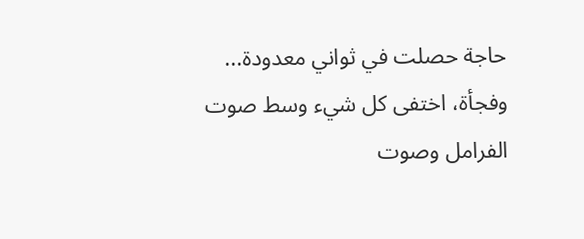حاجة حصلت في ثواني معدودة...
وفجأة، اختفى كل شيء وسط صوت الفرامل وصوت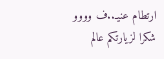ارتطام عنيـ..ف وووو
شكرا لزيارتكم عالم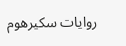روايات سكيرهوم